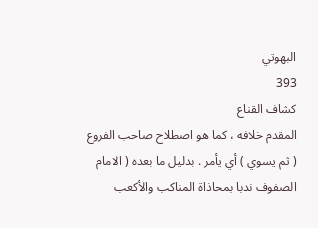البهوتي
393
كشاف القناع
المقدم خلافه ، كما هو اصطلاح صاحب الفروع ( ثم يسوي ) أي يأمر . بدليل ما بعده ( الامام الصفوف ندبا بمحاذاة المناكب والأكعب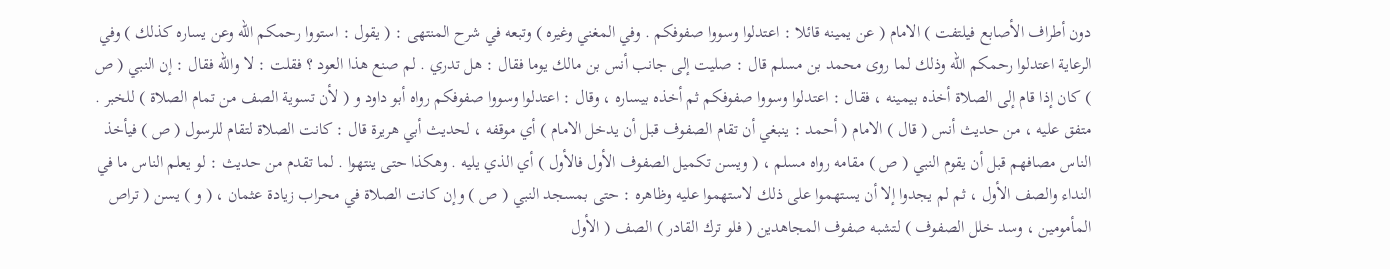دون أطراف الأصابع فيلتفت ) الامام ( عن يمينه قائلا : اعتدلوا وسووا صفوفكم . وفي المغني وغيره ) وتبعه في شرح المنتهى : ( يقول : استووا رحمكم الله وعن يساره كذلك ) وفي الرعاية اعتدلوا رحمكم الله وذلك لما روى محمد بن مسلم قال : صليت إلى جانب أنس بن مالك يوما فقال : هل تدري . لم صنع هذا العود ؟ فقلت : لا والله فقال : إن النبي ( ص ) كان إذا قام إلى الصلاة أخذه بيمينه ، فقال : اعتدلوا وسووا صفوفكم ثم أخذه بيساره ، وقال : اعتدلوا وسووا صفوفكم رواه أبو داود و ( لأن تسوية الصف من تمام الصلاة ) للخبر . متفق عليه ، من حديث أنس ( قال ) الامام ( أحمد : ينبغي أن تقام الصفوف قبل أن يدخل الامام ) أي موقفه ، لحديث أبي هريرة قال : كانت الصلاة لتقام للرسول ( ص ) فيأخذ الناس مصافهم قبل أن يقوم النبي ( ص ) مقامه رواه مسلم ، ( ويسن تكميل الصفوف الأول فالأول ) أي الذي يليه . وهكذا حتى ينتهوا . لما تقدم من حديث : لو يعلم الناس ما في النداء والصف الأول ، ثم لم يجدوا إلا أن يستهموا على ذلك لاستهموا عليه وظاهره : حتى بمسجد النبي ( ص ) وإن كانت الصلاة في محراب زيادة عثمان ، ( و ) يسن ( تراص المأمومين ، وسد خلل الصفوف ) لتشبه صفوف المجاهدين ( فلو ترك القادر ) الصف ( الأول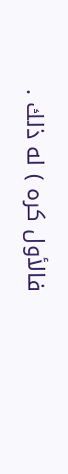فالأول كره ) له ذلك .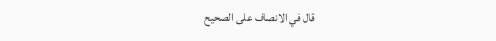قال في الانصاف على الصحيح